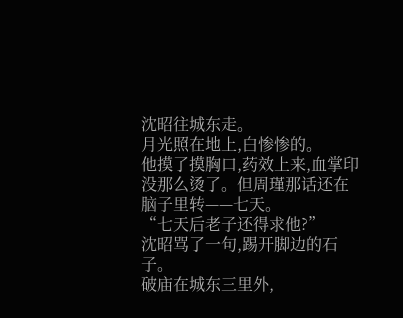沈昭往城东走。
月光照在地上,白惨惨的。
他摸了摸胸口,药效上来,血掌印没那么烫了。但周瑾那话还在脑子里转——七天。
“七天后老子还得求他?”
沈昭骂了一句,踢开脚边的石子。
破庙在城东三里外,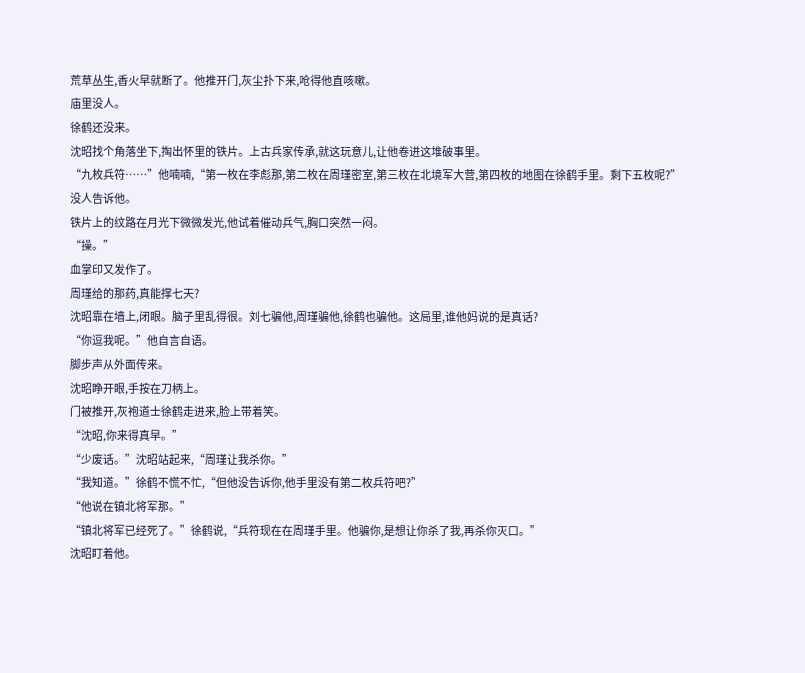荒草丛生,香火早就断了。他推开门,灰尘扑下来,呛得他直咳嗽。
庙里没人。
徐鹤还没来。
沈昭找个角落坐下,掏出怀里的铁片。上古兵家传承,就这玩意儿,让他卷进这堆破事里。
“九枚兵符……”他喃喃,“第一枚在李彪那,第二枚在周瑾密室,第三枚在北境军大营,第四枚的地图在徐鹤手里。剩下五枚呢?”
没人告诉他。
铁片上的纹路在月光下微微发光,他试着催动兵气,胸口突然一闷。
“操。”
血掌印又发作了。
周瑾给的那药,真能撑七天?
沈昭靠在墙上,闭眼。脑子里乱得很。刘七骗他,周瑾骗他,徐鹤也骗他。这局里,谁他妈说的是真话?
“你逗我呢。”他自言自语。
脚步声从外面传来。
沈昭睁开眼,手按在刀柄上。
门被推开,灰袍道士徐鹤走进来,脸上带着笑。
“沈昭,你来得真早。”
“少废话。”沈昭站起来,“周瑾让我杀你。”
“我知道。”徐鹤不慌不忙,“但他没告诉你,他手里没有第二枚兵符吧?”
“他说在镇北将军那。”
“镇北将军已经死了。”徐鹤说,“兵符现在在周瑾手里。他骗你,是想让你杀了我,再杀你灭口。”
沈昭盯着他。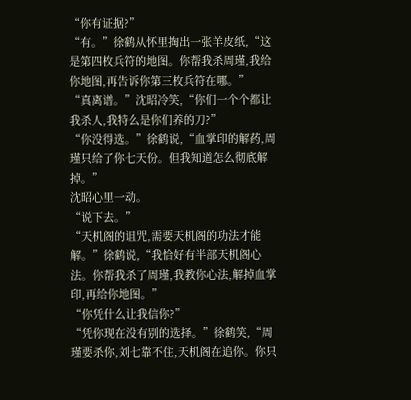“你有证据?”
“有。”徐鹤从怀里掏出一张羊皮纸,“这是第四枚兵符的地图。你帮我杀周瑾,我给你地图,再告诉你第三枚兵符在哪。”
“真离谱。”沈昭冷笑,“你们一个个都让我杀人,我特么是你们养的刀?”
“你没得选。”徐鹤说,“血掌印的解药,周瑾只给了你七天份。但我知道怎么彻底解掉。”
沈昭心里一动。
“说下去。”
“天机阁的诅咒,需要天机阁的功法才能解。”徐鹤说,“我恰好有半部天机阁心法。你帮我杀了周瑾,我教你心法,解掉血掌印,再给你地图。”
“你凭什么让我信你?”
“凭你现在没有别的选择。”徐鹤笑,“周瑾要杀你,刘七靠不住,天机阁在追你。你只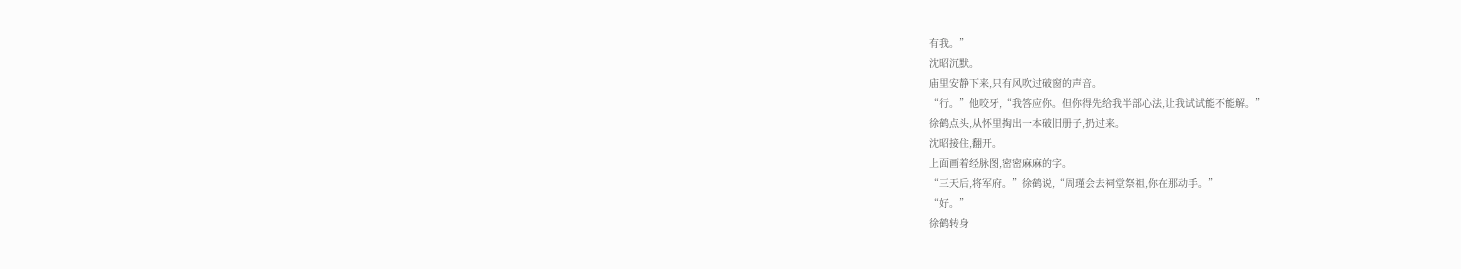有我。”
沈昭沉默。
庙里安静下来,只有风吹过破窗的声音。
“行。”他咬牙,“我答应你。但你得先给我半部心法,让我试试能不能解。”
徐鹤点头,从怀里掏出一本破旧册子,扔过来。
沈昭接住,翻开。
上面画着经脉图,密密麻麻的字。
“三天后,将军府。”徐鹤说,“周瑾会去祠堂祭祖,你在那动手。”
“好。”
徐鹤转身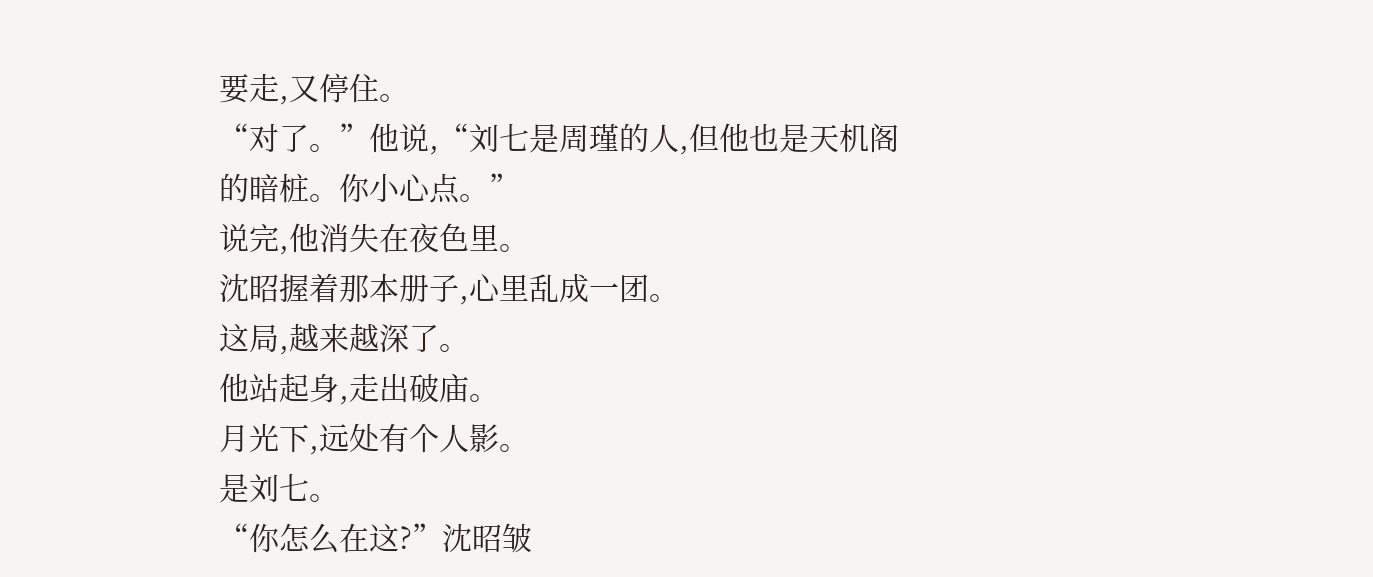要走,又停住。
“对了。”他说,“刘七是周瑾的人,但他也是天机阁的暗桩。你小心点。”
说完,他消失在夜色里。
沈昭握着那本册子,心里乱成一团。
这局,越来越深了。
他站起身,走出破庙。
月光下,远处有个人影。
是刘七。
“你怎么在这?”沈昭皱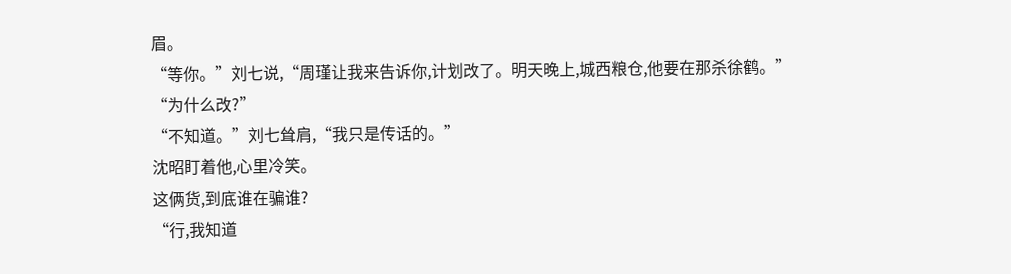眉。
“等你。”刘七说,“周瑾让我来告诉你,计划改了。明天晚上,城西粮仓,他要在那杀徐鹤。”
“为什么改?”
“不知道。”刘七耸肩,“我只是传话的。”
沈昭盯着他,心里冷笑。
这俩货,到底谁在骗谁?
“行,我知道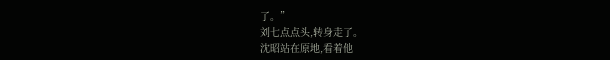了。”
刘七点点头,转身走了。
沈昭站在原地,看着他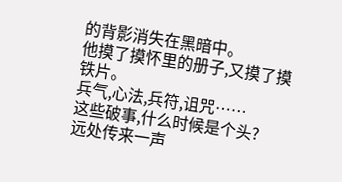的背影消失在黑暗中。
他摸了摸怀里的册子,又摸了摸铁片。
兵气,心法,兵符,诅咒……
这些破事,什么时候是个头?
远处传来一声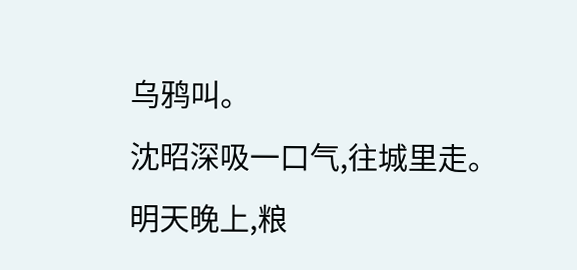乌鸦叫。
沈昭深吸一口气,往城里走。
明天晚上,粮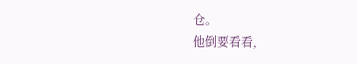仓。
他倒要看看,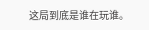这局到底是谁在玩谁。